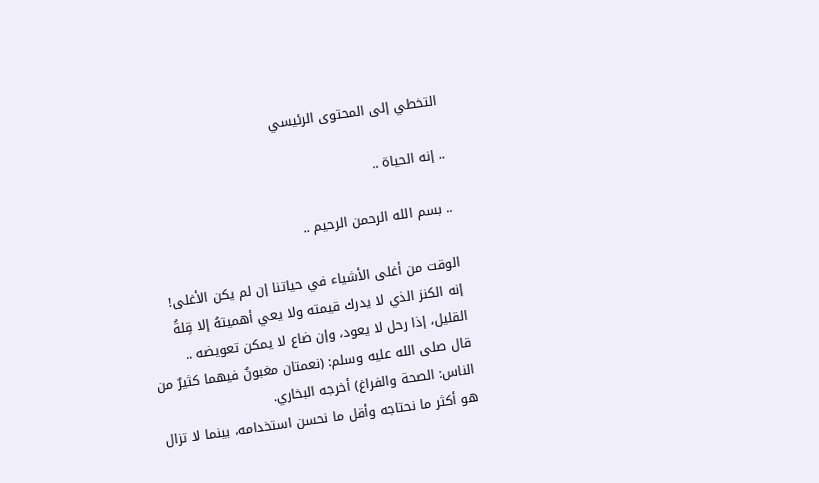التخطي إلى المحتوى الرئيسي

.. إنه الحياة ..

.. بسم الله الرحمن الرحيم ..

الوقت من أغلى الأشياء في حياتنا إن لم يكن الأغلى!
إنه الكنز الذي لا يدرك قيمته ولا يعي أهميتهُ إلا قِلةُ القليل، إذا رحل لا يعود، وإن ضاع لا يمكن تعويضه ..
قال صلى الله عليه وسلم: (نعمتان مغبونٌ فيهما كثيرٌ من الناس: الصحة والفراغ) أخرجه البخاري.
هو أكثر ما نحتاجه وأقل ما نحسن استخدامه، بينما لا تزال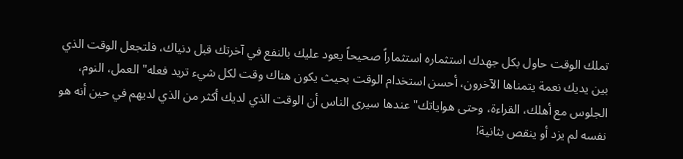تملك الوقت حاول بكل جهدك استثماره استثماراً صحيحاً يعود عليك بالنفع في آخرتك قبل دنياك، فلتجعل الوقت الذي بين يديك نعمة يتمناها الآخرون، أحسن استخدام الوقت بحيث يكون هناك وقت لكل شيء تريد فعله" العمل، النوم، الجلوس مع أهلك، القراءة، وحتى هواياتك" عندها سيرى الناس أن الوقت الذي لديك أكثر من الذي لديهم في حين أنه هو نفسه لم يزد أو ينقص بثانية!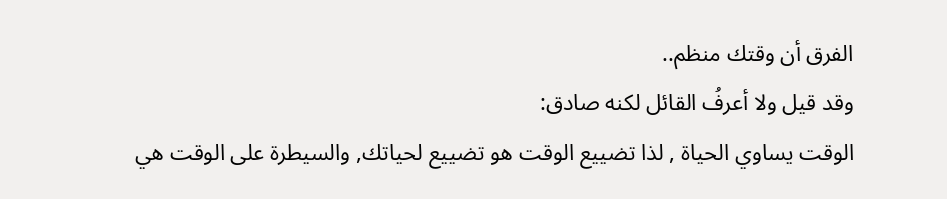الفرق أن وقتك منظم..
وقد قيل ولا أعرفُ القائل لكنه صادق:
الوقت يساوي الحياة , لذا تضييع الوقت هو تضييع لحياتك, والسيطرة على الوقت هي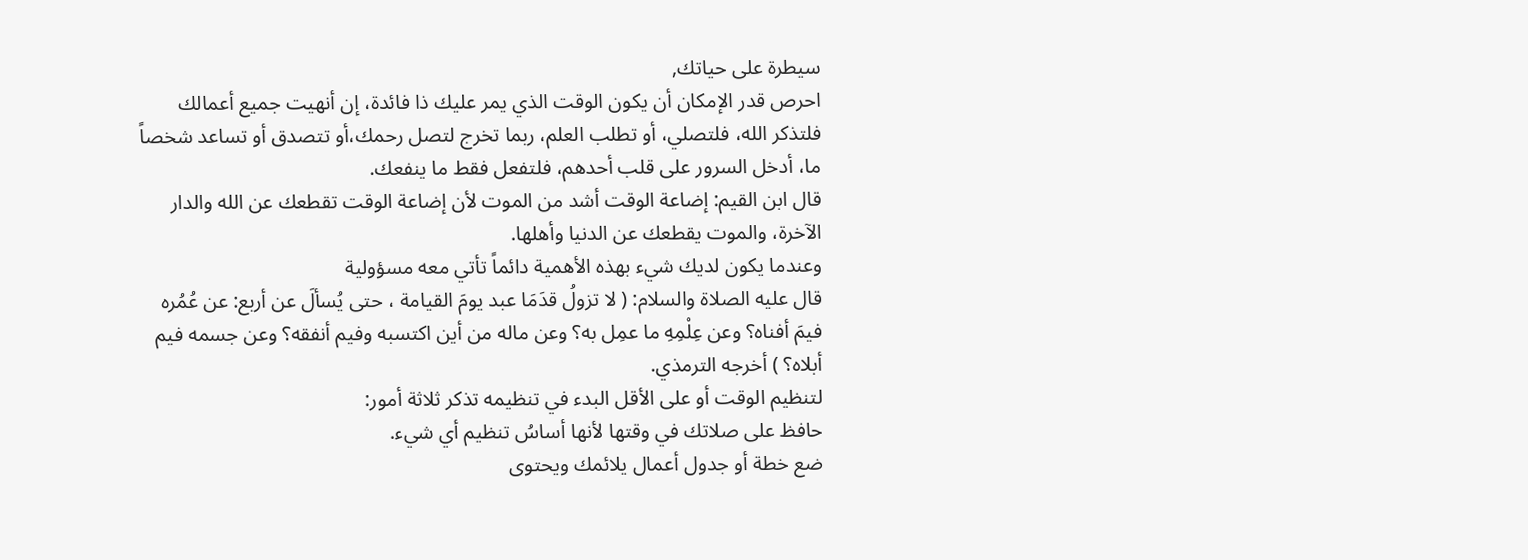سيطرة على حياتك,
احرص قدر الإمكان أن يكون الوقت الذي يمر عليك ذا فائدة، إن أنهيت جميع أعمالك فلتذكر الله، فلتصلي، أو تطلب العلم، ربما تخرج لتصل رحمك،أو تتصدق أو تساعد شخصاً ما، أدخل السرور على قلب أحدهم، فلتفعل فقط ما ينفعك.
قال ابن القيم: إضاعة الوقت أشد من الموت لأن إضاعة الوقت تقطعك عن الله والدار الآخرة، والموت يقطعك عن الدنيا وأهلها.
وعندما يكون لديك شيء بهذه الأهمية دائماً تأتي معه مسؤولية
قال عليه الصلاة والسلام: ( لا تزولُ قدَمَا عبد يومَ القيامة ، حتى يُسألَ عن أربع: عن عُمُره فيمَ أفناه؟ وعن عِلْمِهِ ما عمِل به؟ وعن ماله من أين اكتسبه وفيم أنفقه؟ وعن جسمه فيم أبلاه؟ ) أخرجه الترمذي.
لتنظيم الوقت أو على الأقل البدء في تنظيمه تذكر ثلاثة أمور:
حافظ على صلاتك في وقتها لأنها أساسُ تنظيم أي شيء.
ضع خطة أو جدول أعمال يلائمك ويحتوى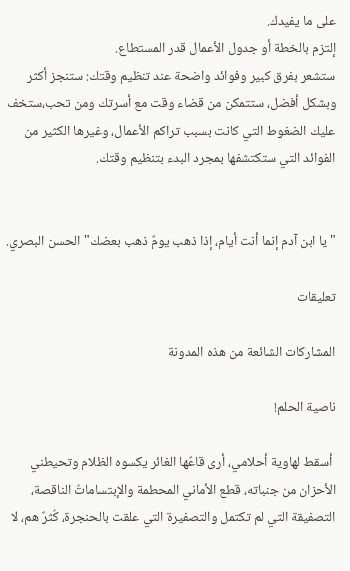على ما يفيدك.
إلتزم بالخطة أو جدول الأعمال قدر المستطاع.
ستشعر بفرق كبير وفوائد واضحة عند تنظيم وقتك: ستنجز أكثر وبشكل أفضل، ستتمكن من قضاء وقت مع أسرتك ومن تحب،ستخف عليك الضغوط التي كانت بسبب تراكم الأعمال، وغيرها الكثير من الفوائد التي ستكتشفها بمجرد البدء بتنظيم وقتك.


" يا ابن آدم إنما أنت أيام، إذا ذهب يومٌ ذهب بعضك" الحسن البصري.

تعليقات

المشاركات الشائعة من هذه المدونة

ناصية الحلم!

 أسقط لهاوية أحلامي، أرى قاعٌها الغائر يكسوه الظلام وتحيطني الأحزان من جنباته، قطع الأماني المحطمة والإبتساماتُ الناقصة، التصفيقة التي لم تكتمل والتصفيرة التي علقت بالحنجرة، كُثرٌ هم، لا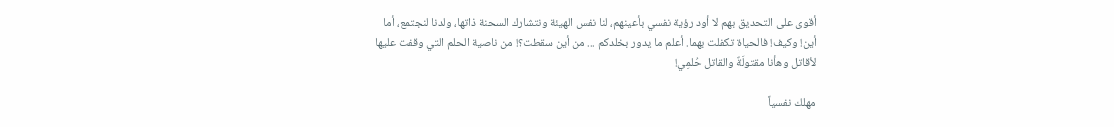أقوى على التحديق بهم لا أود رؤية نفسي بأعينهم، لنا نفس الهيئة ونتشارك السحنة ذاتها، ولدنا لنجتمع، أما أين! وكيف! فالحياة تكفلت بهما. أعلم ما يدور بخلدكم ... من أين سقطت؟! من ناصية الحلم التي وقفت عليها لأقاتل وهأنا مقتولَةٌ والقاتل حُلمِي!

مهلك نفسياً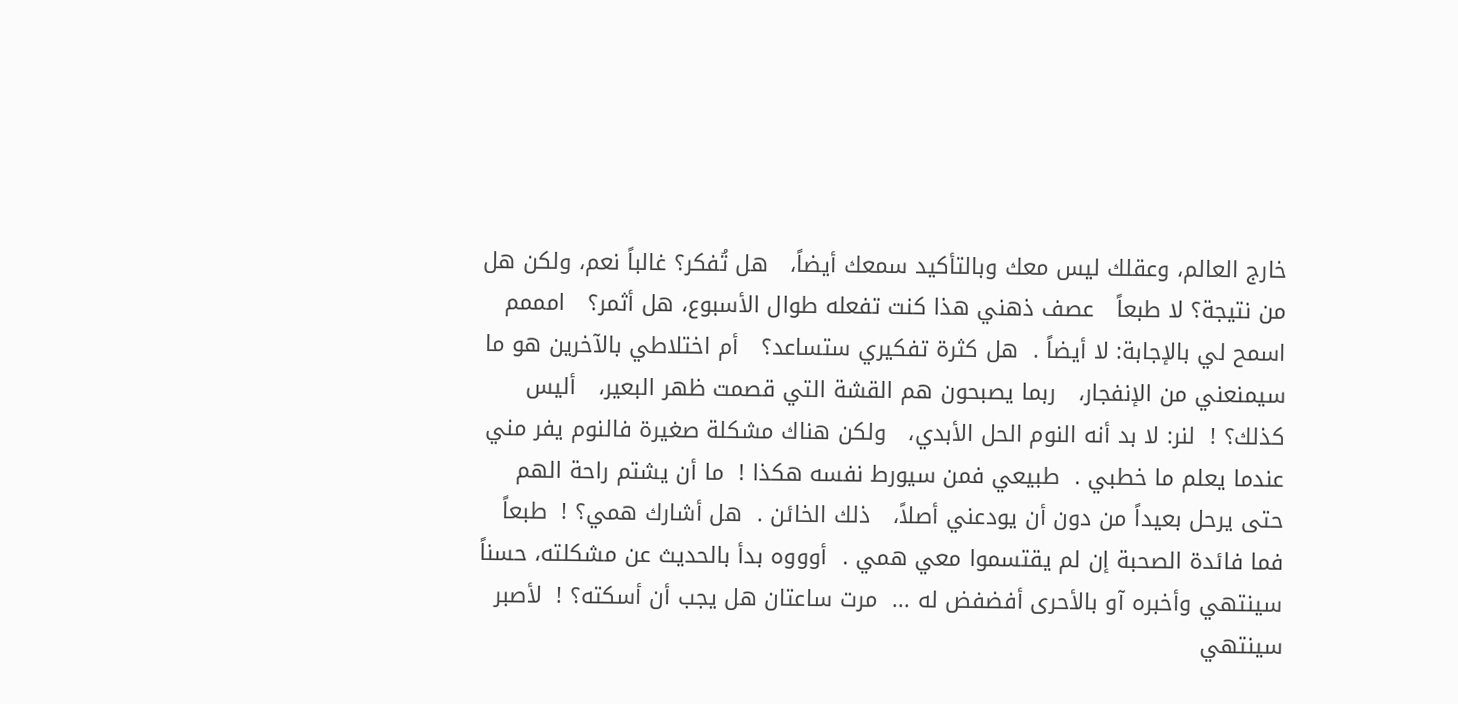خارج العالم، وعقلك ليس معك وبالتأكيد سمعك أيضاً،   هل تُفكر؟ غالباً نعم، ولكن هل من نتيجة؟ لا طبعاً   عصف ذهني هذا كنت تفعله طوال الأسبوع، هل أثمر؟   امممم اسمح لي بالإجابة: لا أيضاً .  هل كثرة تفكيري ستساعد؟   أم اختلاطي بالآخرين هو ما سيمنعني من الإنفجار،   ربما يصبحون هم القشة التي قصمت ظهر البعير،   أليس كذلك؟ !  لنر: لا بد أنه النوم الحل الأبدي،   ولكن هناك مشكلة صغيرة فالنوم يفر مني عندما يعلم ما خطبي .  طبيعي فمن سيورط نفسه هكذا !  ما أن يشتم راحة الهم حتى يرحل بعيداً من دون أن يودعني أصلاً،   ذلك الخائن .  هل أشارك همي؟ !  طبعاً فما فائدة الصحبة إن لم يقتسموا معي همي .  أوووه بدأ بالحديث عن مشكلته، حسناً سينتهي وأخبره آو بالأحرى أفضفض له ...  مرت ساعتان هل يجب أن أسكته؟ !  لأصبر سينتهي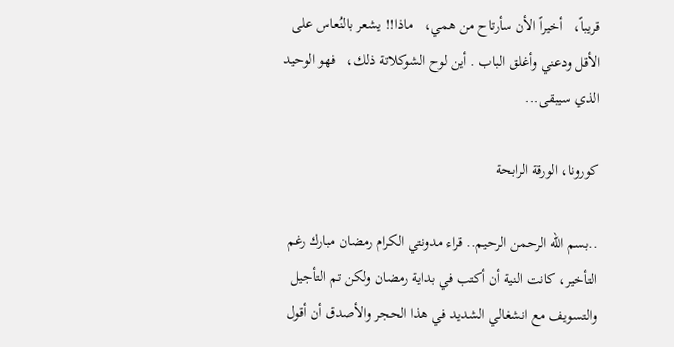قريباً،   أخيراً الأن سأرتاح من همي،   ماذا!! يشعر بالنُعاس على الأقل ودعني وأغلق الباب . أين لوح الشوكلاتة ذلك،   فهو الوحيد الذي سيبقى...

كورونا، الورقة الرابحة

..بسم الله الرحمن الرحيم.. قراء مدونتي الكرام رمضان مبارك رغم التأخير، كانت النية أن أكتب في بداية رمضان ولكن تم التأجيل والتسويف مع انشغالي الشديد في هذا الحجر والأصدق أن أقول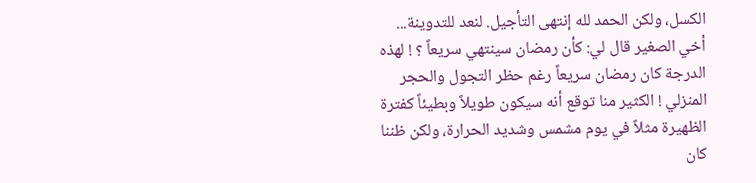الكسل، ولكن الحمد لله إنتهى التأجيل. لنعد للتدوينة... أخي الصغير قال لي: كأن رمضان سينتهي سريعاً ؟ ! لهذه الدرجة كان رمضان سريعاً رغم حظر التجول والحجر المنزلي ! الكثير منا توقع أنه سيكون طويلاً وبطيئاً كفترة الظهيرة مثلاً في يوم مشمس وشديد الحرارة، ولكن ظننا كان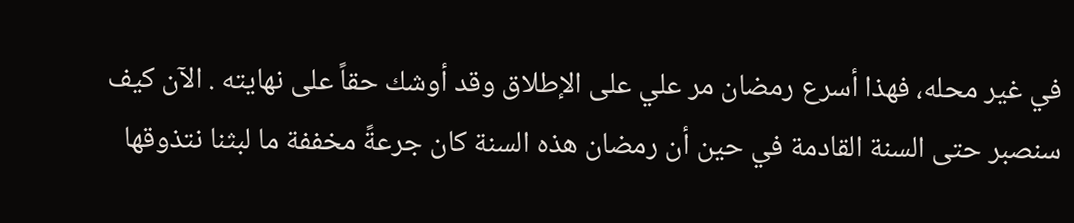في غير محله، فهذا أسرع رمضان مر علي على الإطلاق وقد أوشك حقاً على نهايته . الآن كيف سنصبر حتى السنة القادمة في حين أن رمضان هذه السنة كان جرعةً مخففة ما لبثنا نتذوقها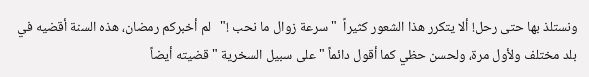ونستلذ بها حتى رحل! ألا يتكرر هذا الشعور كثيراً  " سرعة زوال ما نحب !"   لم أخبركم رمضان، هذه السنة أقضيه في بلد مختلف ولأول مرة، ولحسن حظي كما أقول دائماً " على سبيل السخرية " قضيته أيضاً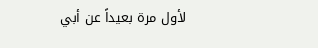لأول مرة بعيداً عن أبي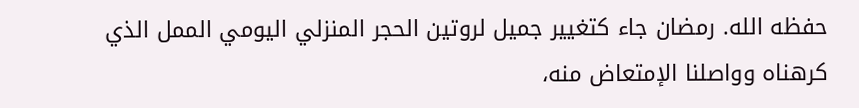حفظه الله. رمضان جاء كتغيير جميل لروتين الحجر المنزلي اليومي الممل الذي كرهناه وواصلنا الإمتعاض منه،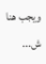ويجب هنا ش...